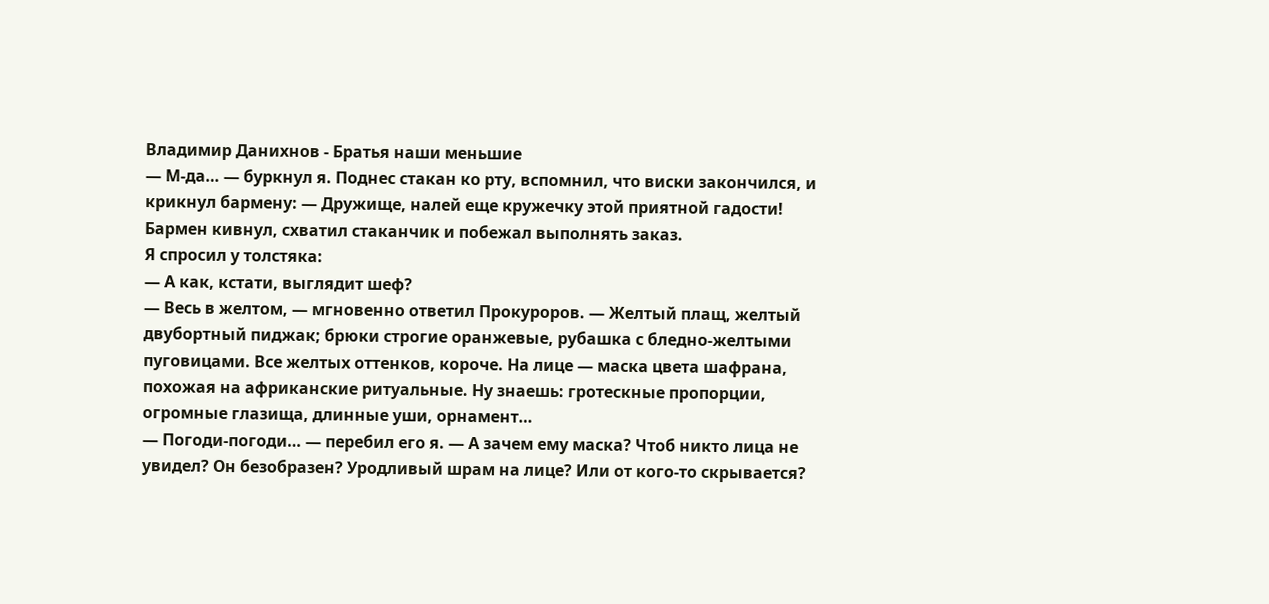Владимир Данихнов - Братья наши меньшие
— М-да… — буркнул я. Поднес стакан ко рту, вспомнил, что виски закончился, и крикнул бармену: — Дружище, налей еще кружечку этой приятной гадости!
Бармен кивнул, схватил стаканчик и побежал выполнять заказ.
Я спросил у толстяка:
— А как, кстати, выглядит шеф?
— Весь в желтом, — мгновенно ответил Прокуроров. — Желтый плащ, желтый двубортный пиджак; брюки строгие оранжевые, рубашка с бледно-желтыми пуговицами. Все желтых оттенков, короче. На лице — маска цвета шафрана, похожая на африканские ритуальные. Ну знаешь: гротескные пропорции, огромные глазища, длинные уши, орнамент…
— Погоди-погоди… — перебил его я. — А зачем ему маска? Чтоб никто лица не увидел? Он безобразен? Уродливый шрам на лице? Или от кого-то скрывается?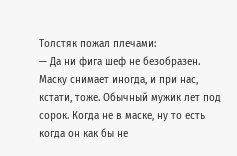Толстяк пожал плечами:
— Да ни фига шеф не безобразен. Маску снимает иногда, и при нас, кстати, тоже. Обычный мужик лет под сорок. Когда не в маске, ну то есть когда он как бы не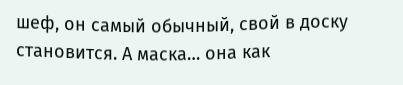шеф, он самый обычный, свой в доску становится. А маска… она как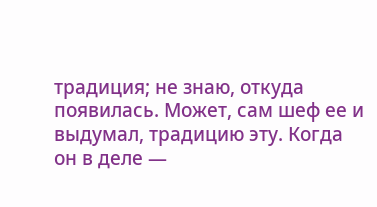традиция; не знаю, откуда появилась. Может, сам шеф ее и выдумал, традицию эту. Когда он в деле —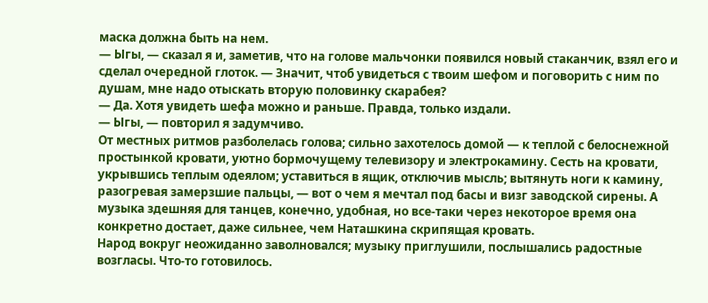маска должна быть на нем.
— Ыгы, — сказал я и, заметив, что на голове мальчонки появился новый стаканчик, взял его и сделал очередной глоток. — Значит, чтоб увидеться с твоим шефом и поговорить с ним по душам, мне надо отыскать вторую половинку скарабея?
— Да. Хотя увидеть шефа можно и раньше. Правда, только издали.
— Ыгы, — повторил я задумчиво.
От местных ритмов разболелась голова; сильно захотелось домой — к теплой с белоснежной простынкой кровати, уютно бормочущему телевизору и электрокамину. Сесть на кровати, укрывшись теплым одеялом; уставиться в ящик, отключив мысль; вытянуть ноги к камину, разогревая замерзшие пальцы, — вот о чем я мечтал под басы и визг заводской сирены. А музыка здешняя для танцев, конечно, удобная, но все-таки через некоторое время она конкретно достает, даже сильнее, чем Наташкина скрипящая кровать.
Народ вокруг неожиданно заволновался; музыку приглушили, послышались радостные возгласы. Что-то готовилось.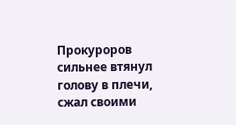Прокуроров сильнее втянул голову в плечи, сжал своими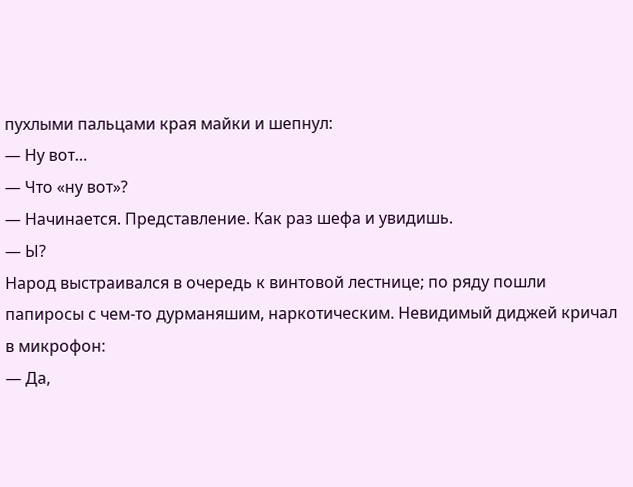пухлыми пальцами края майки и шепнул:
— Ну вот…
— Что «ну вот»?
— Начинается. Представление. Как раз шефа и увидишь.
— Ы?
Народ выстраивался в очередь к винтовой лестнице; по ряду пошли папиросы с чем-то дурманяшим, наркотическим. Невидимый диджей кричал в микрофон:
— Да,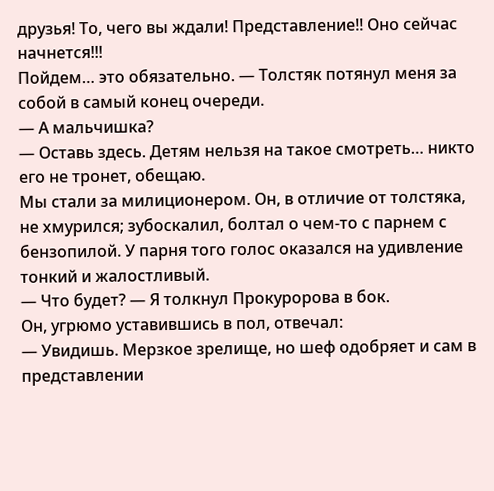друзья! То, чего вы ждали! Представление!! Оно сейчас начнется!!!
Пойдем… это обязательно. — Толстяк потянул меня за собой в самый конец очереди.
— А мальчишка?
— Оставь здесь. Детям нельзя на такое смотреть… никто его не тронет, обещаю.
Мы стали за милиционером. Он, в отличие от толстяка, не хмурился; зубоскалил, болтал о чем-то с парнем с бензопилой. У парня того голос оказался на удивление тонкий и жалостливый.
— Что будет? — Я толкнул Прокуророва в бок.
Он, угрюмо уставившись в пол, отвечал:
— Увидишь. Мерзкое зрелище, но шеф одобряет и сам в представлении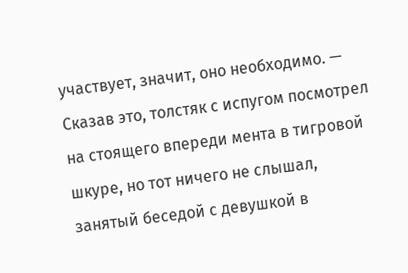участвует, значит, оно необходимо. — Сказав это, толстяк с испугом посмотрел на стоящего впереди мента в тигровой шкуре, но тот ничего не слышал, занятый беседой с девушкой в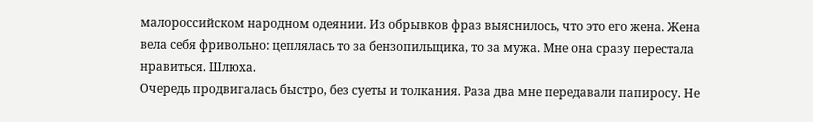малороссийском народном одеянии. Из обрывков фраз выяснилось, что это его жена. Жена вела себя фривольно: цеплялась то за бензопильщика, то за мужа. Мне она сразу перестала нравиться. Шлюха.
Очередь продвигалась быстро, без суеты и толкания. Раза два мне передавали папиросу. Не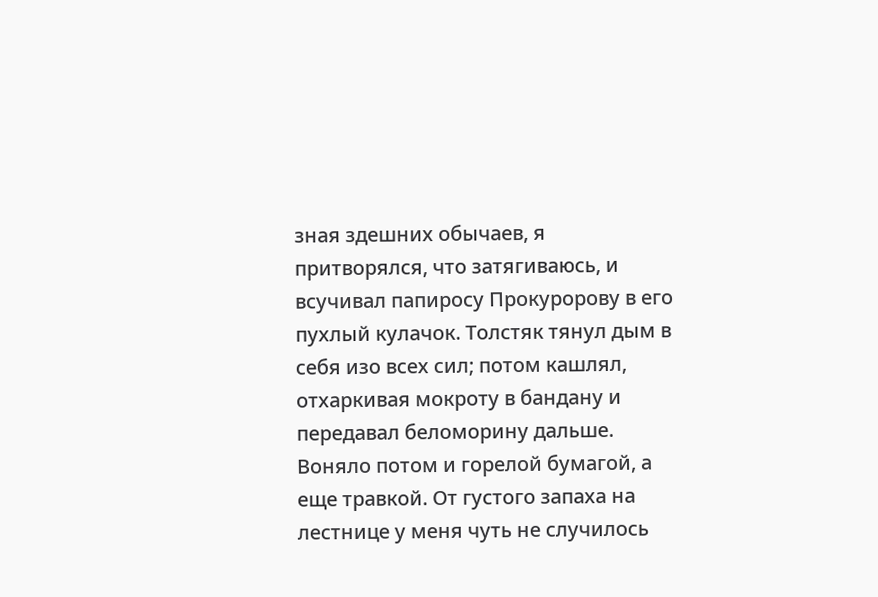зная здешних обычаев, я притворялся, что затягиваюсь, и всучивал папиросу Прокуророву в его пухлый кулачок. Толстяк тянул дым в себя изо всех сил; потом кашлял, отхаркивая мокроту в бандану и передавал беломорину дальше.
Воняло потом и горелой бумагой, а еще травкой. От густого запаха на лестнице у меня чуть не случилось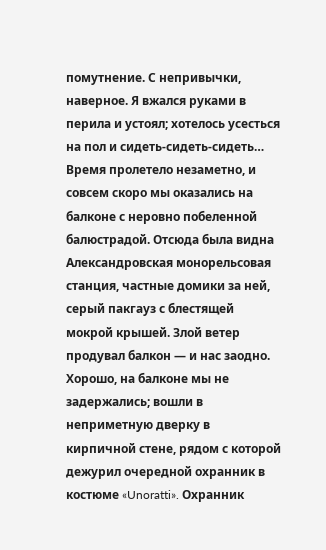помутнение. С непривычки, наверное. Я вжался руками в перила и устоял; хотелось усесться на пол и сидеть-сидеть-сидеть…
Время пролетело незаметно, и совсем скоро мы оказались на балконе с неровно побеленной балюстрадой. Отсюда была видна Александровская монорельсовая станция, частные домики за ней, серый пакгауз с блестящей мокрой крышей. Злой ветер продувал балкон — и нас заодно. Хорошо, на балконе мы не задержались; вошли в неприметную дверку в кирпичной стене, рядом с которой дежурил очередной охранник в костюме «Unoratti». Охранник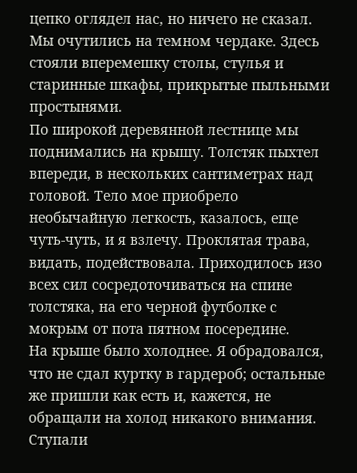цепко оглядел нас, но ничего не сказал. Мы очутились на темном чердаке. Здесь стояли вперемешку столы, стулья и старинные шкафы, прикрытые пыльными простынями.
По широкой деревянной лестнице мы поднимались на крышу. Толстяк пыхтел впереди, в нескольких сантиметрах над головой. Тело мое приобрело необычайную легкость, казалось, еще чуть-чуть, и я взлечу. Проклятая трава, видать, подействовала. Приходилось изо всех сил сосредоточиваться на спине толстяка, на его черной футболке с мокрым от пота пятном посередине.
На крыше было холоднее. Я обрадовался, что не сдал куртку в гардероб; остальные же пришли как есть и, кажется, не обращали на холод никакого внимания. Ступали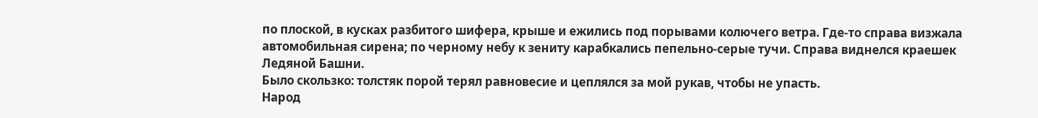по плоской, в кусках разбитого шифера, крыше и ежились под порывами колючего ветра. Где-то справа визжала автомобильная сирена; по черному небу к зениту карабкались пепельно-серые тучи. Справа виднелся краешек Ледяной Башни.
Было скользко: толстяк порой терял равновесие и цеплялся за мой рукав, чтобы не упасть.
Народ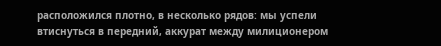расположился плотно, в несколько рядов: мы успели втиснуться в передний, аккурат между милиционером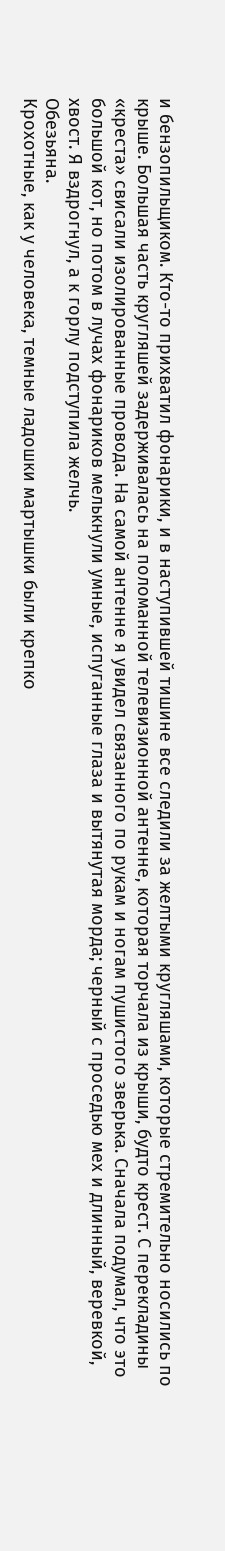и бензопильщиком. Кто-то прихватил фонарики, и в наступившей тишине все следили за желтыми кругляшами, которые стремительно носились по крыше. Большая часть кругляшей задерживалась на поломанной телевизионной антенне, которая торчала из крыши, будто крест. С перекладины «креста» свисали изолированные провода. На самой антенне я увидел связанного по рукам и ногам пушистого зверька. Сначала подумал, что это большой кот, но потом в лучах фонариков мелькнули умные, испуганные глаза и вытянутая морда; черный с проседью мех и длинный, веревкой, хвост. Я вздрогнул, а к горлу подступила желчь.
Обезьяна.
Крохотные, как у человека, темные ладошки мартышки были крепко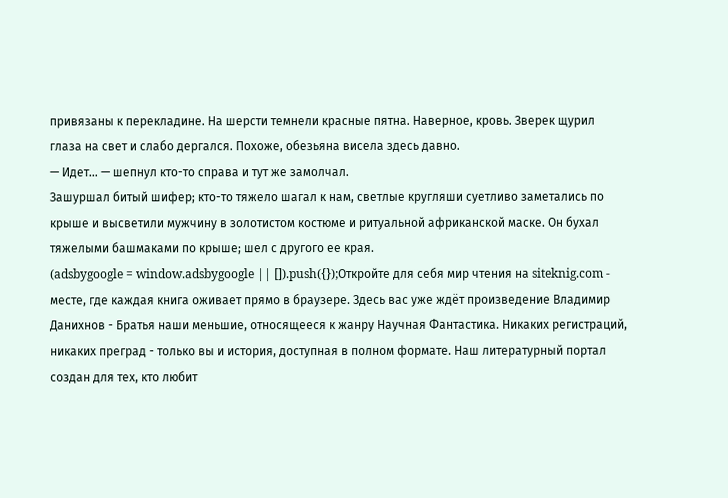привязаны к перекладине. На шерсти темнели красные пятна. Наверное, кровь. Зверек щурил глаза на свет и слабо дергался. Похоже, обезьяна висела здесь давно.
— Идет… — шепнул кто-то справа и тут же замолчал.
Зашуршал битый шифер; кто-то тяжело шагал к нам, светлые кругляши суетливо заметались по крыше и высветили мужчину в золотистом костюме и ритуальной африканской маске. Он бухал тяжелыми башмаками по крыше; шел с другого ее края.
(adsbygoogle = window.adsbygoogle || []).push({});Откройте для себя мир чтения на siteknig.com - месте, где каждая книга оживает прямо в браузере. Здесь вас уже ждёт произведение Владимир Данихнов - Братья наши меньшие, относящееся к жанру Научная Фантастика. Никаких регистраций, никаких преград - только вы и история, доступная в полном формате. Наш литературный портал создан для тех, кто любит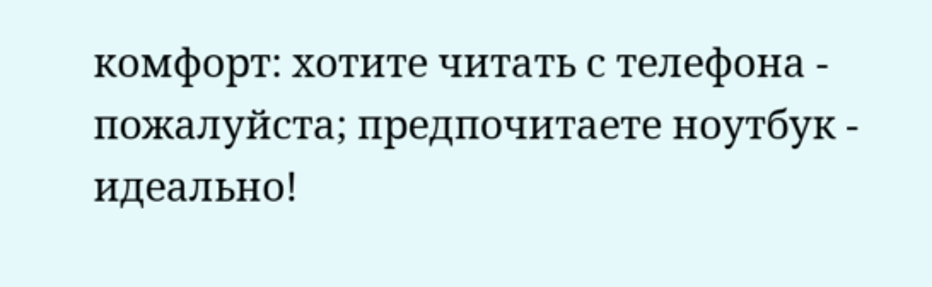комфорт: хотите читать с телефона - пожалуйста; предпочитаете ноутбук - идеально!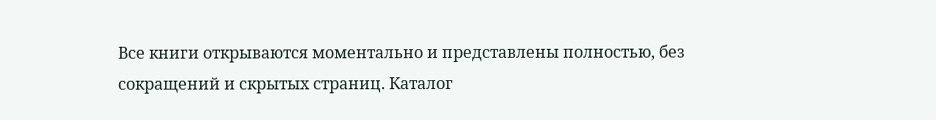Все книги открываются моментально и представлены полностью, без сокращений и скрытых страниц. Каталог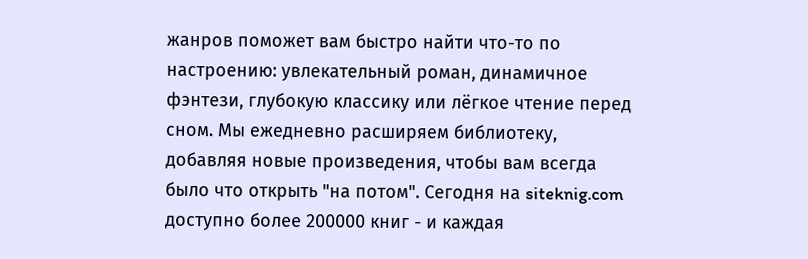жанров поможет вам быстро найти что-то по настроению: увлекательный роман, динамичное фэнтези, глубокую классику или лёгкое чтение перед сном. Мы ежедневно расширяем библиотеку, добавляя новые произведения, чтобы вам всегда было что открыть "на потом". Сегодня на siteknig.com доступно более 200000 книг - и каждая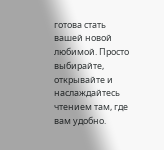готова стать вашей новой любимой. Просто выбирайте, открывайте и наслаждайтесь чтением там, где вам удобно.